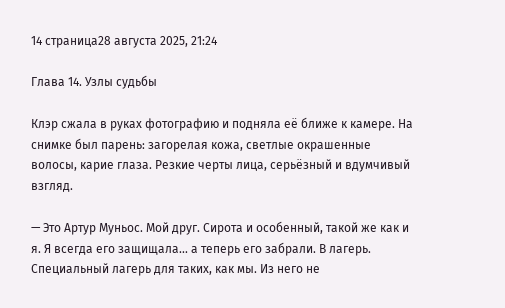14 страница28 августа 2025, 21:24

Глава 14. Узлы судьбы

Клэр сжала в руках фотографию и подняла её ближе к камере. На снимке был парень: загорелая кожа, светлые окрашенные волосы, карие глаза. Резкие черты лица, серьёзный и вдумчивый взгляд.

— Это Артур Муньос. Мой друг. Сирота и особенный, такой же как и я. Я всегда его защищала... а теперь его забрали. В лагерь. Специальный лагерь для таких, как мы. Из него не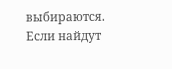выбираются. Если найдут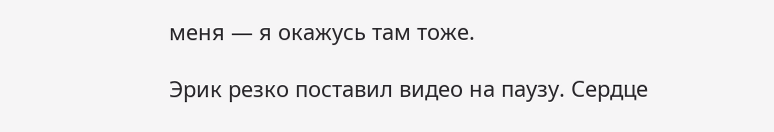меня — я окажусь там тоже.

Эрик резко поставил видео на паузу. Сердце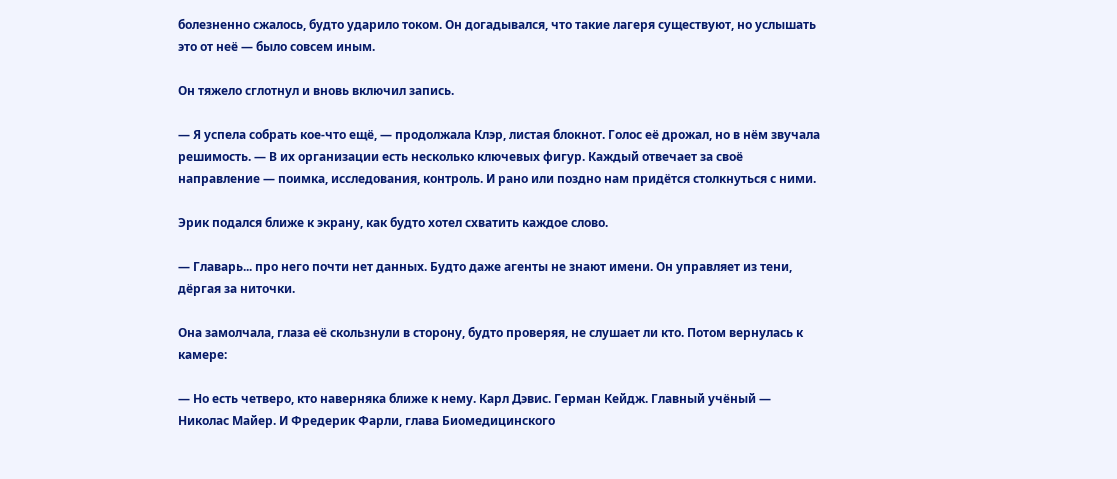болезненно сжалось, будто ударило током. Он догадывался, что такие лагеря существуют, но услышать это от неё — было совсем иным.

Он тяжело сглотнул и вновь включил запись.

— Я успела собрать кое-что ещё, — продолжала Клэр, листая блокнот. Голос её дрожал, но в нём звучала решимость. — В их организации есть несколько ключевых фигур. Каждый отвечает за своё направление — поимка, исследования, контроль. И рано или поздно нам придётся столкнуться с ними.

Эрик подался ближе к экрану, как будто хотел схватить каждое слово.

— Главарь... про него почти нет данных. Будто даже агенты не знают имени. Он управляет из тени, дёргая за ниточки.

Она замолчала, глаза её скользнули в сторону, будто проверяя, не слушает ли кто. Потом вернулась к камере:

— Но есть четверо, кто наверняка ближе к нему. Карл Дэвис. Герман Кейдж. Главный учёный — Николас Майер. И Фредерик Фарли, глава Биомедицинского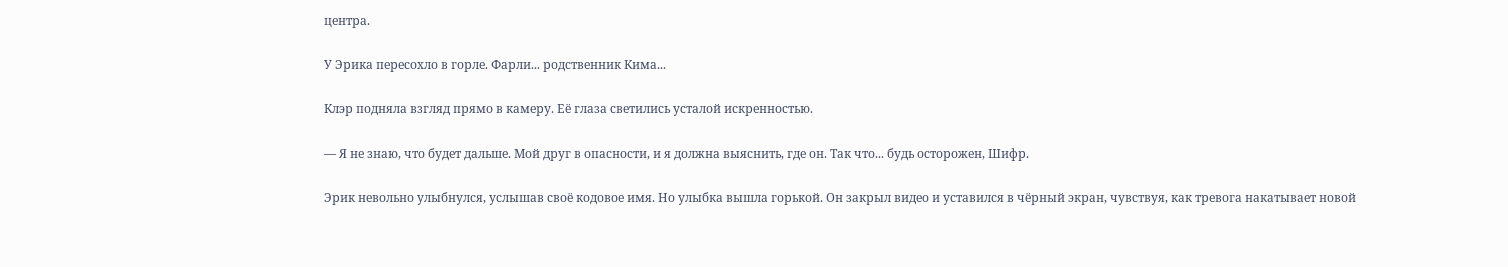центра.

У Эрика пересохло в горле. Фарли... родственник Кима...

Клэр подняла взгляд прямо в камеру. Её глаза светились усталой искренностью.

— Я не знаю, что будет дальше. Мой друг в опасности, и я должна выяснить, где он. Так что... будь осторожен, Шифр.

Эрик невольно улыбнулся, услышав своё кодовое имя. Но улыбка вышла горькой. Он закрыл видео и уставился в чёрный экран, чувствуя, как тревога накатывает новой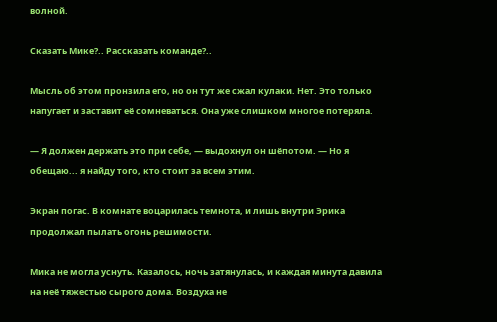волной.

Сказать Мике?.. Рассказать команде?..

Мысль об этом пронзила его, но он тут же сжал кулаки. Нет. Это только напугает и заставит её сомневаться. Она уже слишком многое потеряла.

— Я должен держать это при себе, — выдохнул он шёпотом. — Но я обещаю... я найду того, кто стоит за всем этим.

Экран погас. В комнате воцарилась темнота, и лишь внутри Эрика продолжал пылать огонь решимости.

Мика не могла уснуть. Казалось, ночь затянулась, и каждая минута давила на неё тяжестью сырого дома. Воздуха не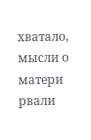хватало, мысли о матери рвали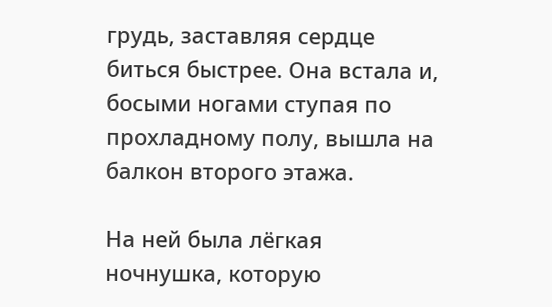грудь, заставляя сердце биться быстрее. Она встала и, босыми ногами ступая по прохладному полу, вышла на балкон второго этажа.

На ней была лёгкая ночнушка, которую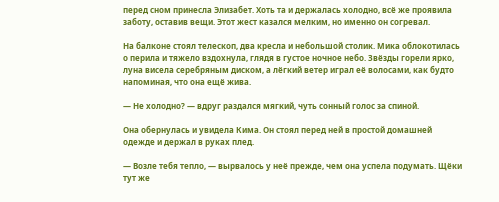перед сном принесла Элизабет. Хоть та и держалась холодно, всё же проявила заботу, оставив вещи. Этот жест казался мелким, но именно он согревал.

На балконе стоял телескоп, два кресла и небольшой столик. Мика облокотилась о перила и тяжело вздохнула, глядя в густое ночное небо. Звёзды горели ярко, луна висела серебряным диском, а лёгкий ветер играл её волосами, как будто напоминая, что она ещё жива.

— Не холодно? — вдруг раздался мягкий, чуть сонный голос за спиной.

Она обернулась и увидела Кима. Он стоял перед ней в простой домашней одежде и держал в руках плед.

— Возле тебя тепло, — вырвалось у неё прежде, чем она успела подумать. Щёки тут же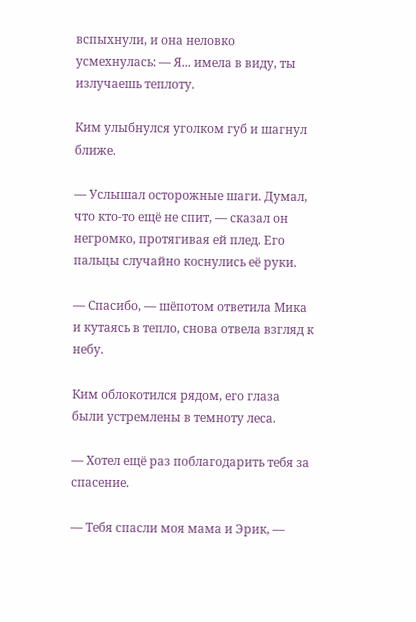вспыхнули, и она неловко усмехнулась: — Я... имела в виду, ты излучаешь теплоту.

Ким улыбнулся уголком губ и шагнул ближе.

— Услышал осторожные шаги. Думал, что кто-то ещё не спит, — сказал он негромко, протягивая ей плед. Его пальцы случайно коснулись её руки.

— Спасибо, — шёпотом ответила Мика и кутаясь в тепло, снова отвела взгляд к небу.

Ким облокотился рядом, его глаза были устремлены в темноту леса.

— Хотел ещё раз поблагодарить тебя за спасение.

— Тебя спасли моя мама и Эрик, —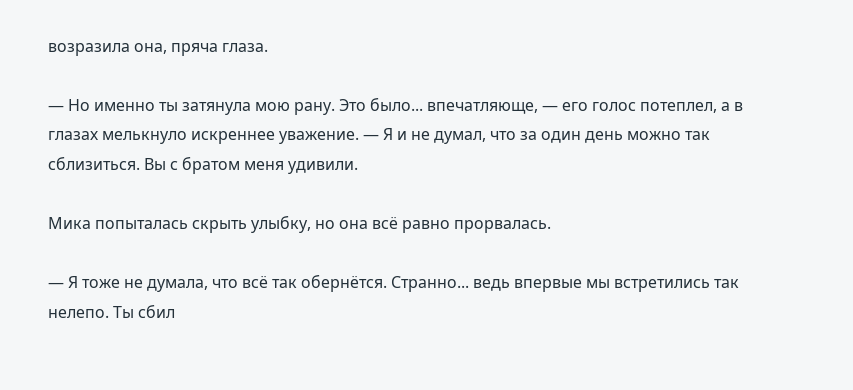возразила она, пряча глаза.

— Но именно ты затянула мою рану. Это было... впечатляюще, — его голос потеплел, а в глазах мелькнуло искреннее уважение. — Я и не думал, что за один день можно так сблизиться. Вы с братом меня удивили.

Мика попыталась скрыть улыбку, но она всё равно прорвалась.

— Я тоже не думала, что всё так обернётся. Странно... ведь впервые мы встретились так нелепо. Ты сбил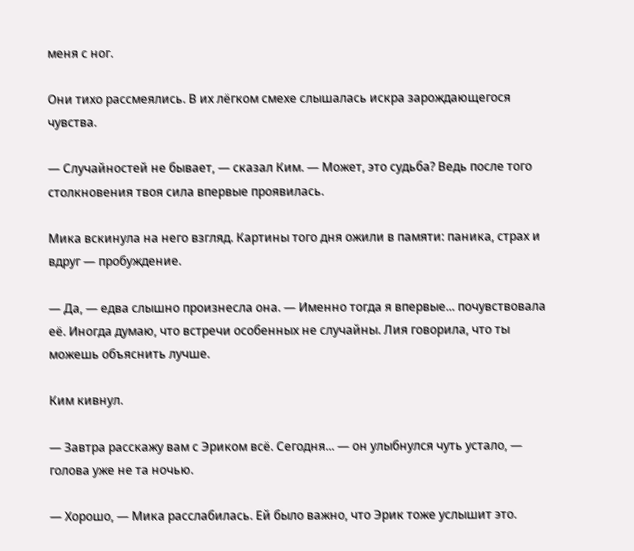меня с ног.

Они тихо рассмеялись. В их лёгком смехе слышалась искра зарождающегося чувства.

— Случайностей не бывает, — сказал Ким. — Может, это судьба? Ведь после того столкновения твоя сила впервые проявилась.

Мика вскинула на него взгляд. Картины того дня ожили в памяти: паника, страх и вдруг — пробуждение.

— Да, — едва слышно произнесла она. — Именно тогда я впервые... почувствовала её. Иногда думаю, что встречи особенных не случайны. Лия говорила, что ты можешь объяснить лучше.

Ким кивнул.

— Завтра расскажу вам с Эриком всё. Сегодня... — он улыбнулся чуть устало, — голова уже не та ночью.

— Хорошо, — Мика расслабилась. Ей было важно, что Эрик тоже услышит это.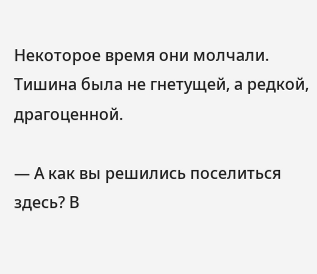Некоторое время они молчали. Тишина была не гнетущей, а редкой, драгоценной.

— А как вы решились поселиться здесь? В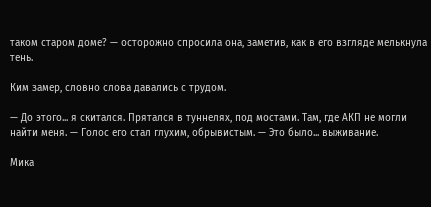таком старом доме? — осторожно спросила она, заметив, как в его взгляде мелькнула тень.

Ким замер, словно слова давались с трудом.

— До этого... я скитался. Прятался в туннелях, под мостами. Там, где АКП не могли найти меня. — Голос его стал глухим, обрывистым. — Это было... выживание.

Мика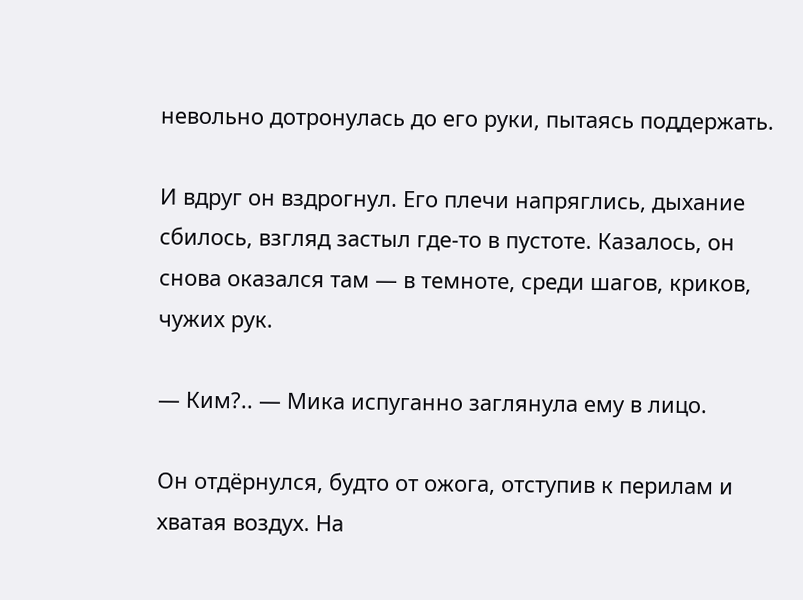невольно дотронулась до его руки, пытаясь поддержать.

И вдруг он вздрогнул. Его плечи напряглись, дыхание сбилось, взгляд застыл где-то в пустоте. Казалось, он снова оказался там — в темноте, среди шагов, криков, чужих рук.

— Ким?.. — Мика испуганно заглянула ему в лицо.

Он отдёрнулся, будто от ожога, отступив к перилам и хватая воздух. На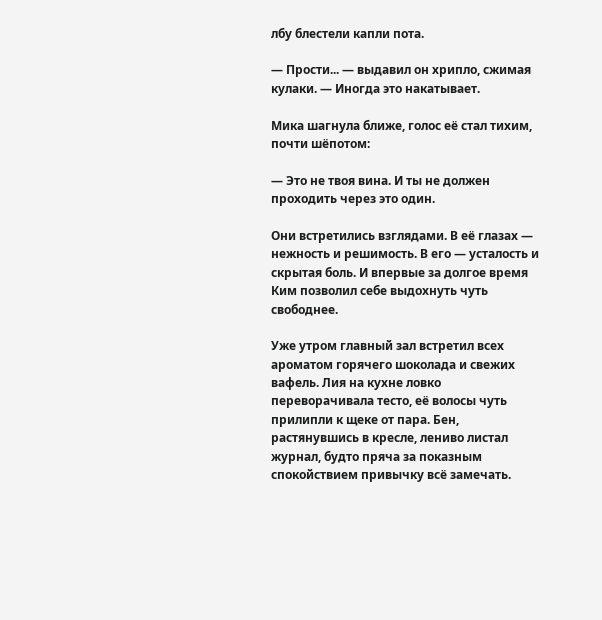лбу блестели капли пота.

— Прости... — выдавил он хрипло, сжимая кулаки. — Иногда это накатывает.

Мика шагнула ближе, голос её стал тихим, почти шёпотом:

— Это не твоя вина. И ты не должен проходить через это один.

Они встретились взглядами. В её глазах — нежность и решимость. В его — усталость и скрытая боль. И впервые за долгое время Ким позволил себе выдохнуть чуть свободнее.

Уже утром главный зал встретил всех ароматом горячего шоколада и свежих вафель. Лия на кухне ловко переворачивала тесто, её волосы чуть прилипли к щеке от пара. Бен, растянувшись в кресле, лениво листал журнал, будто пряча за показным спокойствием привычку всё замечать.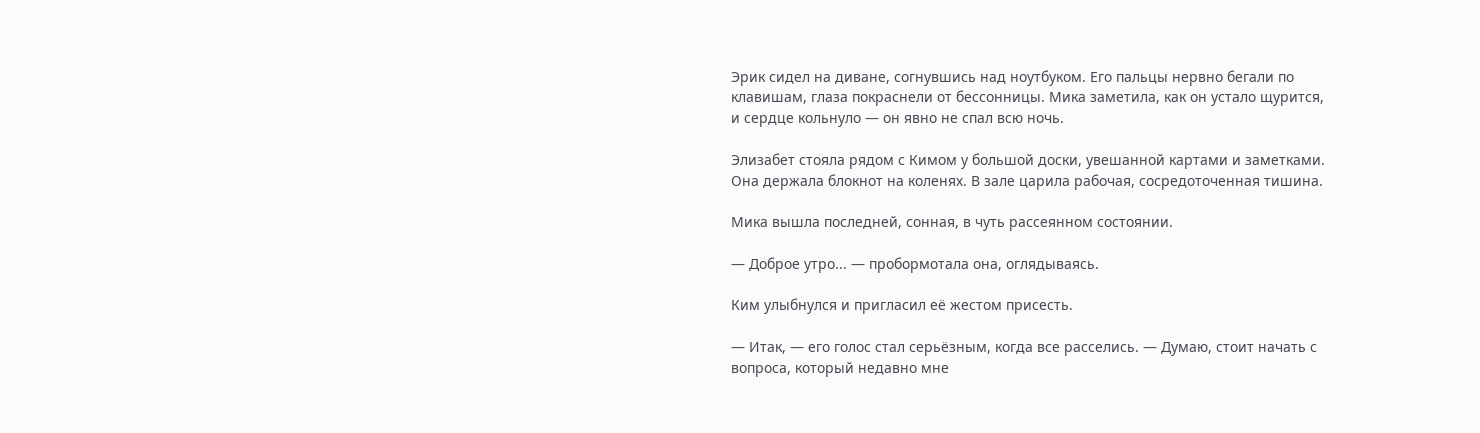Эрик сидел на диване, согнувшись над ноутбуком. Его пальцы нервно бегали по клавишам, глаза покраснели от бессонницы. Мика заметила, как он устало щурится, и сердце кольнуло — он явно не спал всю ночь.

Элизабет стояла рядом с Кимом у большой доски, увешанной картами и заметками. Она держала блокнот на коленях. В зале царила рабочая, сосредоточенная тишина.

Мика вышла последней, сонная, в чуть рассеянном состоянии.

— Доброе утро... — пробормотала она, оглядываясь.

Ким улыбнулся и пригласил её жестом присесть.

— Итак, — его голос стал серьёзным, когда все расселись. — Думаю, стоит начать с вопроса, который недавно мне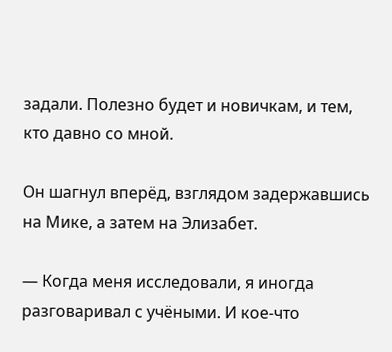задали. Полезно будет и новичкам, и тем, кто давно со мной.

Он шагнул вперёд, взглядом задержавшись на Мике, а затем на Элизабет.

— Когда меня исследовали, я иногда разговаривал с учёными. И кое-что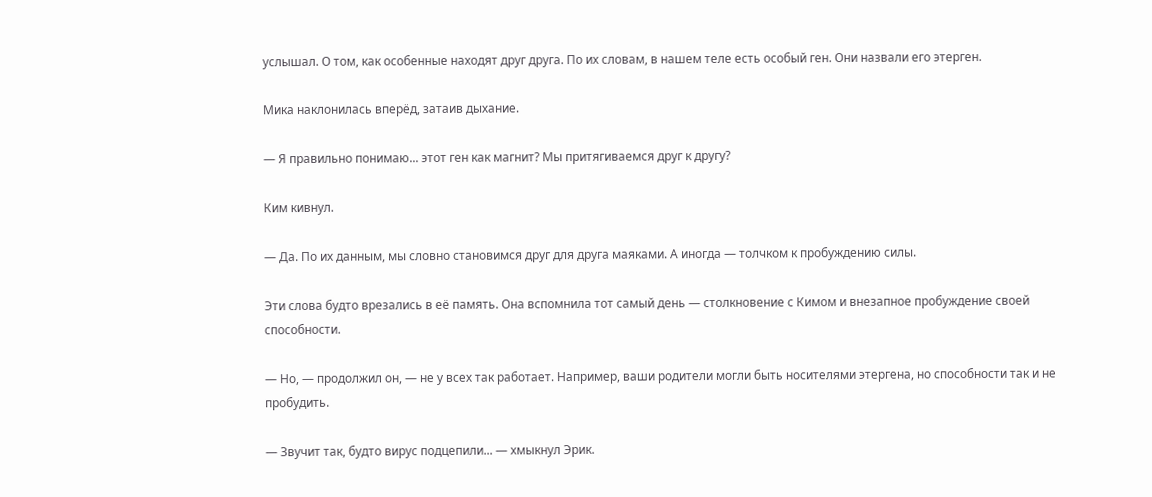услышал. О том, как особенные находят друг друга. По их словам, в нашем теле есть особый ген. Они назвали его этерген.

Мика наклонилась вперёд, затаив дыхание.

— Я правильно понимаю... этот ген как магнит? Мы притягиваемся друг к другу?

Ким кивнул.

— Да. По их данным, мы словно становимся друг для друга маяками. А иногда — толчком к пробуждению силы.

Эти слова будто врезались в её память. Она вспомнила тот самый день — столкновение с Кимом и внезапное пробуждение своей способности.

— Но, — продолжил он, — не у всех так работает. Например, ваши родители могли быть носителями этергена, но способности так и не пробудить.

— Звучит так, будто вирус подцепили... — хмыкнул Эрик.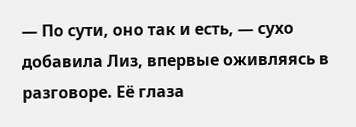— По сути, оно так и есть, — сухо добавила Лиз, впервые оживляясь в разговоре. Её глаза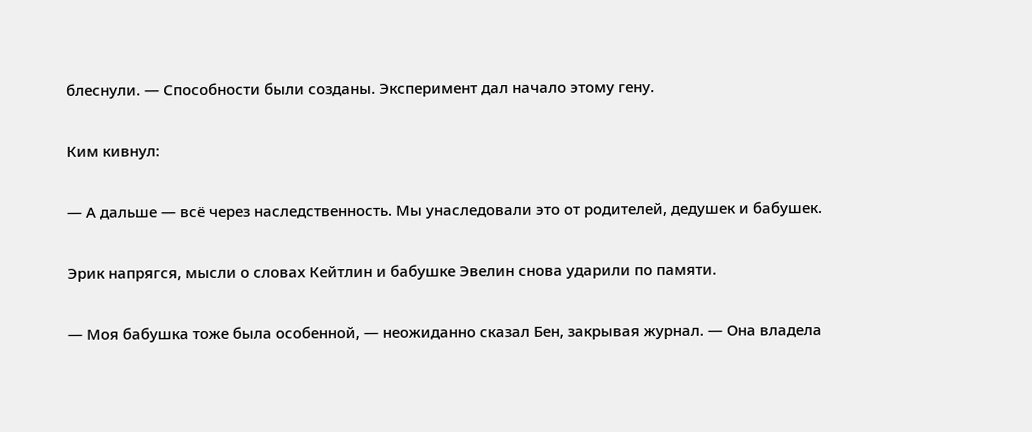блеснули. — Способности были созданы. Эксперимент дал начало этому гену.

Ким кивнул:

— А дальше — всё через наследственность. Мы унаследовали это от родителей, дедушек и бабушек.

Эрик напрягся, мысли о словах Кейтлин и бабушке Эвелин снова ударили по памяти.

— Моя бабушка тоже была особенной, — неожиданно сказал Бен, закрывая журнал. — Она владела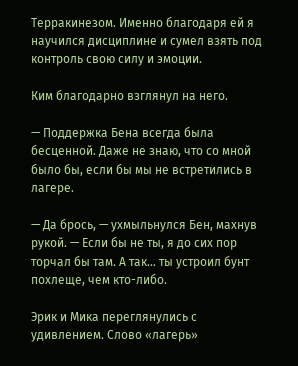Терракинезом. Именно благодаря ей я научился дисциплине и сумел взять под контроль свою силу и эмоции.

Ким благодарно взглянул на него.

— Поддержка Бена всегда была бесценной. Даже не знаю, что со мной было бы, если бы мы не встретились в лагере.

— Да брось, — ухмыльнулся Бен, махнув рукой. — Если бы не ты, я до сих пор торчал бы там. А так... ты устроил бунт похлеще, чем кто-либо.

Эрик и Мика переглянулись с удивлением. Слово «лагерь»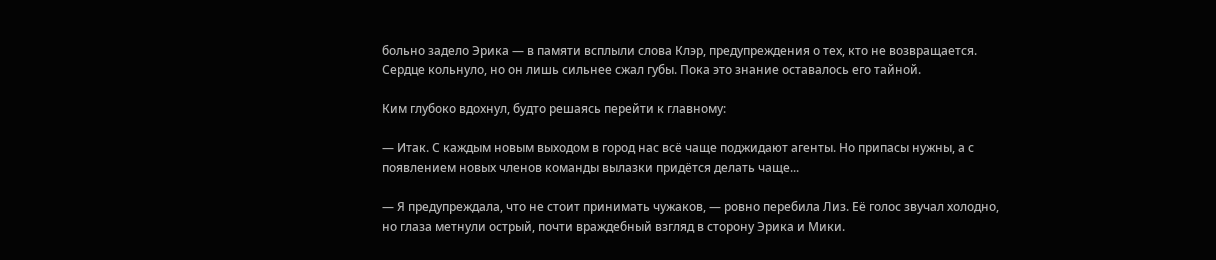больно задело Эрика — в памяти всплыли слова Клэр, предупреждения о тех, кто не возвращается. Сердце кольнуло, но он лишь сильнее сжал губы. Пока это знание оставалось его тайной.

Ким глубоко вдохнул, будто решаясь перейти к главному:

— Итак. С каждым новым выходом в город нас всё чаще поджидают агенты. Но припасы нужны, а с появлением новых членов команды вылазки придётся делать чаще...

— Я предупреждала, что не стоит принимать чужаков, — ровно перебила Лиз. Её голос звучал холодно, но глаза метнули острый, почти враждебный взгляд в сторону Эрика и Мики.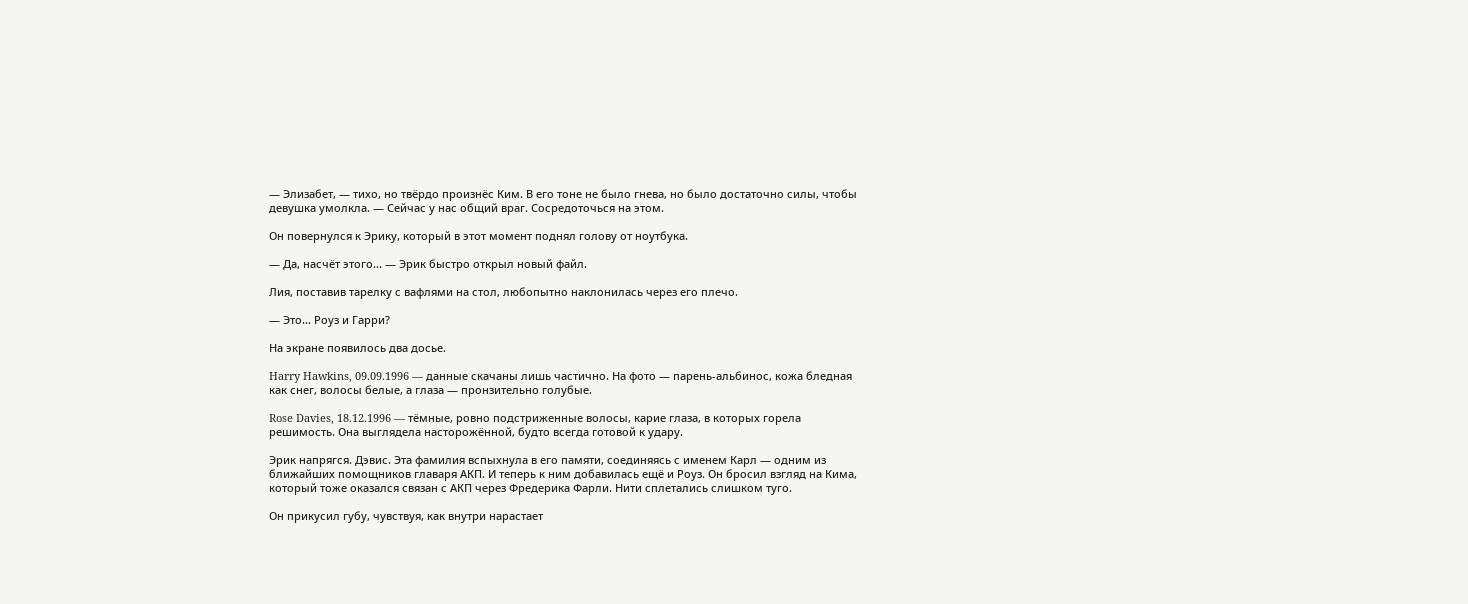— Элизабет, — тихо, но твёрдо произнёс Ким. В его тоне не было гнева, но было достаточно силы, чтобы девушка умолкла. — Сейчас у нас общий враг. Сосредоточься на этом.

Он повернулся к Эрику, который в этот момент поднял голову от ноутбука.

— Да, насчёт этого... — Эрик быстро открыл новый файл.

Лия, поставив тарелку с вафлями на стол, любопытно наклонилась через его плечо.

— Это... Роуз и Гарри?

На экране появилось два досье.

Harry Hawkins, 09.09.1996 — данные скачаны лишь частично. На фото — парень-альбинос, кожа бледная как снег, волосы белые, а глаза — пронзительно голубые.

Rose Davies, 18.12.1996 — тёмные, ровно подстриженные волосы, карие глаза, в которых горела решимость. Она выглядела насторожённой, будто всегда готовой к удару.

Эрик напрягся. Дэвис. Эта фамилия вспыхнула в его памяти, соединяясь с именем Карл — одним из ближайших помощников главаря АКП. И теперь к ним добавилась ещё и Роуз. Он бросил взгляд на Кима, который тоже оказался связан с АКП через Фредерика Фарли. Нити сплетались слишком туго.

Он прикусил губу, чувствуя, как внутри нарастает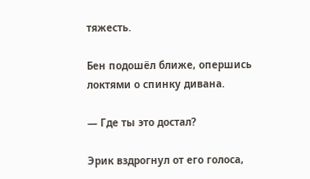тяжесть.

Бен подошёл ближе, опершись локтями о спинку дивана.

— Где ты это достал?

Эрик вздрогнул от его голоса,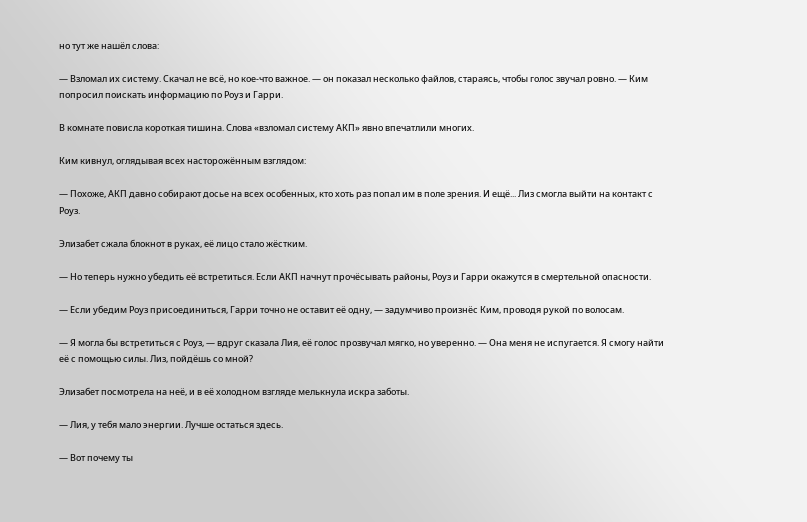но тут же нашёл слова:

— Взломал их систему. Скачал не всё, но кое-что важное. — он показал несколько файлов, стараясь, чтобы голос звучал ровно. — Ким попросил поискать информацию по Роуз и Гарри.

В комнате повисла короткая тишина. Слова «взломал систему АКП» явно впечатлили многих.

Ким кивнул, оглядывая всех насторожённым взглядом:

— Похоже, АКП давно собирают досье на всех особенных, кто хоть раз попал им в поле зрения. И ещё... Лиз смогла выйти на контакт с Роуз.

Элизабет сжала блокнот в руках, её лицо стало жёстким.

— Но теперь нужно убедить её встретиться. Если АКП начнут прочёсывать районы, Роуз и Гарри окажутся в смертельной опасности.

— Если убедим Роуз присоединиться, Гарри точно не оставит её одну, — задумчиво произнёс Ким, проводя рукой по волосам.

— Я могла бы встретиться с Роуз, — вдруг сказала Лия, её голос прозвучал мягко, но уверенно. — Она меня не испугается. Я смогу найти её с помощью силы. Лиз, пойдёшь со мной?

Элизабет посмотрела на неё, и в её холодном взгляде мелькнула искра заботы.

— Лия, у тебя мало энергии. Лучше остаться здесь.

— Вот почему ты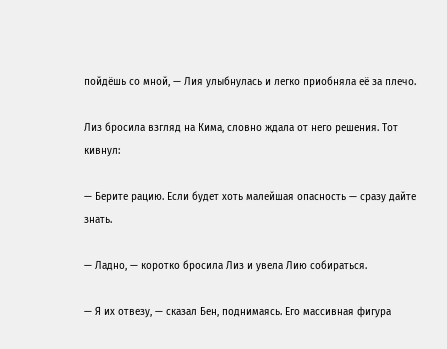пойдёшь со мной, — Лия улыбнулась и легко приобняла её за плечо.

Лиз бросила взгляд на Кима, словно ждала от него решения. Тот кивнул:

— Берите рацию. Если будет хоть малейшая опасность — сразу дайте знать.

— Ладно, — коротко бросила Лиз и увела Лию собираться.

— Я их отвезу, — сказал Бен, поднимаясь. Его массивная фигура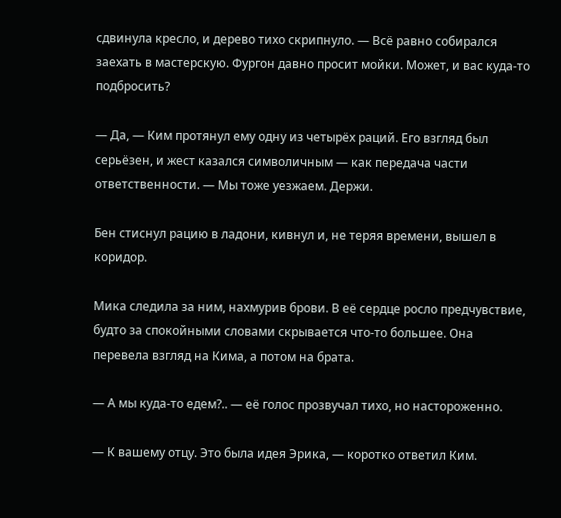сдвинула кресло, и дерево тихо скрипнуло. — Всё равно собирался заехать в мастерскую. Фургон давно просит мойки. Может, и вас куда-то подбросить?

— Да, — Ким протянул ему одну из четырёх раций. Его взгляд был серьёзен, и жест казался символичным — как передача части ответственности. — Мы тоже уезжаем. Держи.

Бен стиснул рацию в ладони, кивнул и, не теряя времени, вышел в коридор.

Мика следила за ним, нахмурив брови. В её сердце росло предчувствие, будто за спокойными словами скрывается что-то большее. Она перевела взгляд на Кима, а потом на брата.

— А мы куда-то едем?.. — её голос прозвучал тихо, но настороженно.

— К вашему отцу. Это была идея Эрика, — коротко ответил Ким.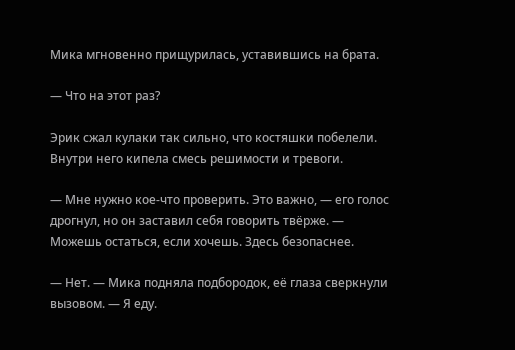Мика мгновенно прищурилась, уставившись на брата.

— Что на этот раз?

Эрик сжал кулаки так сильно, что костяшки побелели. Внутри него кипела смесь решимости и тревоги.

— Мне нужно кое-что проверить. Это важно, — его голос дрогнул, но он заставил себя говорить твёрже. — Можешь остаться, если хочешь. Здесь безопаснее.

— Нет. — Мика подняла подбородок, её глаза сверкнули вызовом. — Я еду.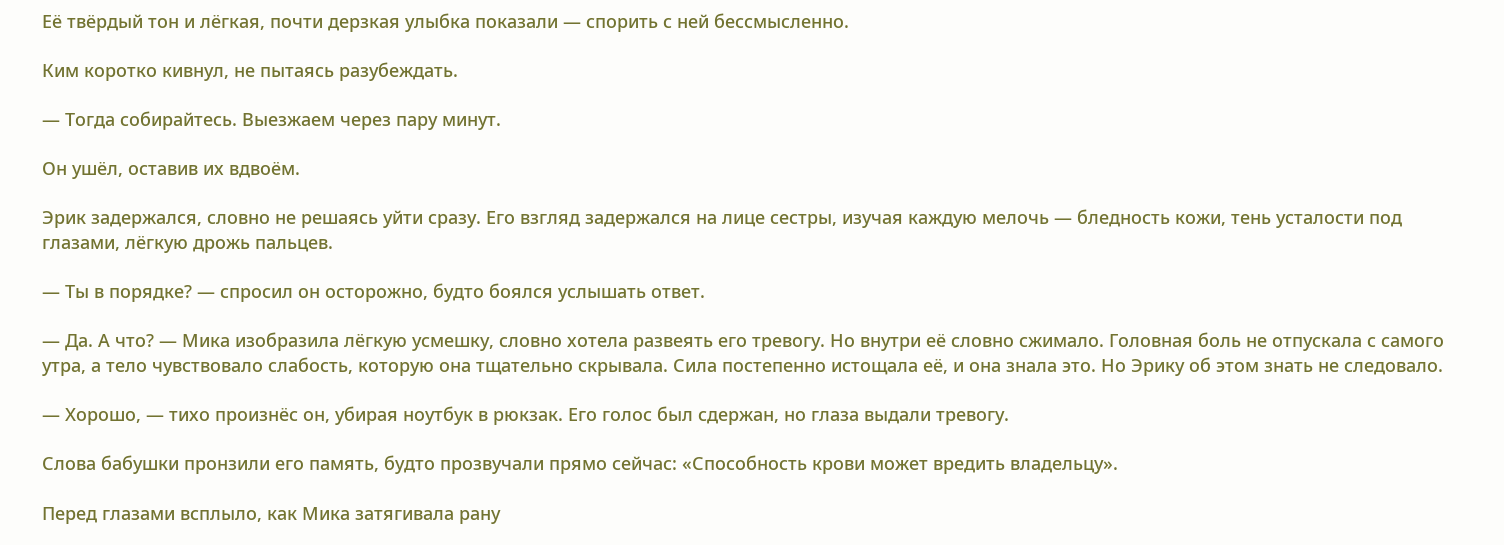Её твёрдый тон и лёгкая, почти дерзкая улыбка показали — спорить с ней бессмысленно.

Ким коротко кивнул, не пытаясь разубеждать.

— Тогда собирайтесь. Выезжаем через пару минут.

Он ушёл, оставив их вдвоём.

Эрик задержался, словно не решаясь уйти сразу. Его взгляд задержался на лице сестры, изучая каждую мелочь — бледность кожи, тень усталости под глазами, лёгкую дрожь пальцев.

— Ты в порядке? — спросил он осторожно, будто боялся услышать ответ.

— Да. А что? — Мика изобразила лёгкую усмешку, словно хотела развеять его тревогу. Но внутри её словно сжимало. Головная боль не отпускала с самого утра, а тело чувствовало слабость, которую она тщательно скрывала. Сила постепенно истощала её, и она знала это. Но Эрику об этом знать не следовало.

— Хорошо, — тихо произнёс он, убирая ноутбук в рюкзак. Его голос был сдержан, но глаза выдали тревогу.

Слова бабушки пронзили его память, будто прозвучали прямо сейчас: «Способность крови может вредить владельцу».

Перед глазами всплыло, как Мика затягивала рану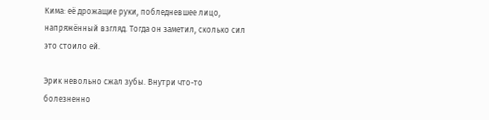Кима: её дрожащие руки, побледневшее лицо, напряжённый взгляд. Тогда он заметил, сколько сил это стоило ей.

Эрик невольно сжал зубы. Внутри что-то болезненно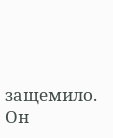защемило. Он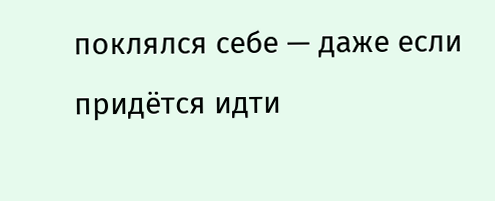поклялся себе — даже если придётся идти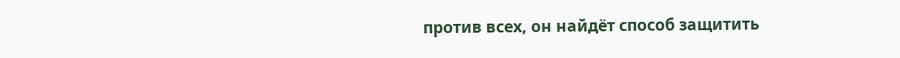против всех, он найдёт способ защитить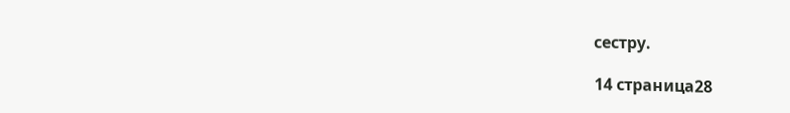сестру.

14 страница28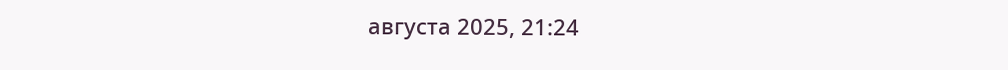августа 2025, 21:24